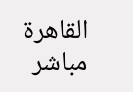القاهرة مباشر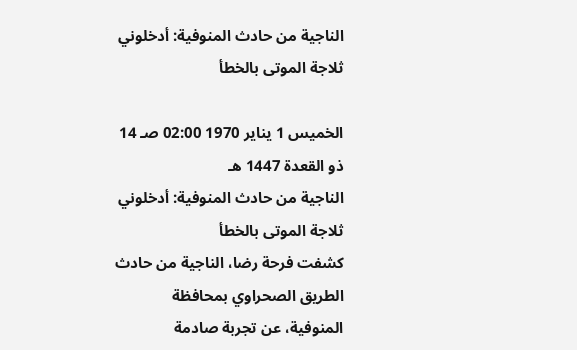الناجية من حادث المنوفية: أدخلوني ثلاجة الموتى بالخطأ

الخميس 1 يناير 1970 02:00 صـ 14 ذو القعدة 1447 هـ
الناجية من حادث المنوفية: أدخلوني ثلاجة الموتى بالخطأ
كشفت فرحة رضا، الناجية من حادث الطريق الصحراوي بمحافظة المنوفية، عن تجربة صادمة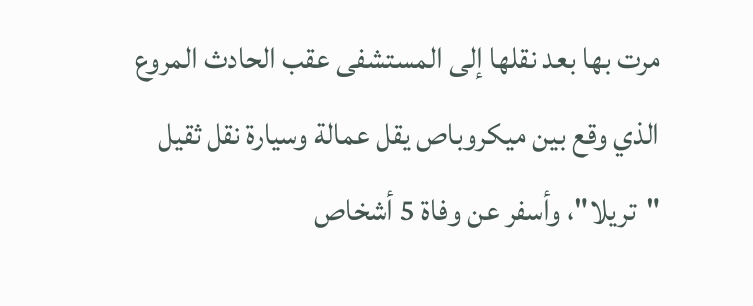مرت بها بعد نقلها إلى المستشفى عقب الحادث المروع الذي وقع بين ميكروباص يقل عمالة وسيارة نقل ثقيل "تريلا"، وأسفر عن وفاة 5 أشخاص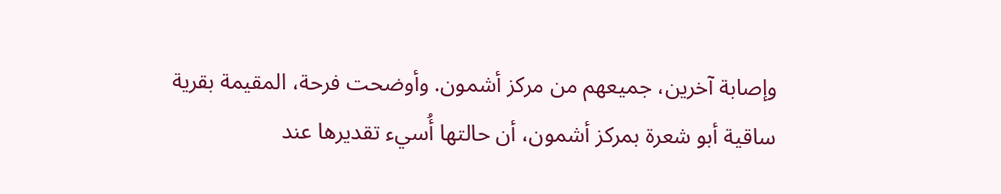وإصابة آخرين، جميعهم من مركز أشمون. وأوضحت فرحة، المقيمة بقرية ساقية أبو شعرة بمركز أشمون، أن حالتها أُسيء تقديرها عند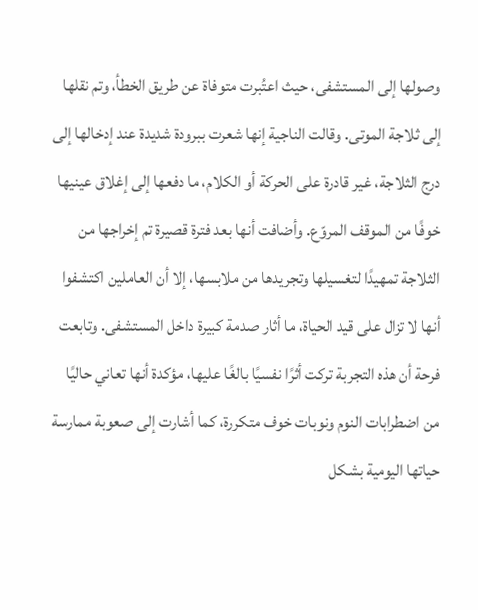وصولها إلى المستشفى، حيث اعتُبرت متوفاة عن طريق الخطأ، وتم نقلها إلى ثلاجة الموتى. وقالت الناجية إنها شعرت ببرودة شديدة عند إدخالها إلى درج الثلاجة، غير قادرة على الحركة أو الكلام، ما دفعها إلى إغلاق عينيها خوفًا من الموقف المروّع. وأضافت أنها بعد فترة قصيرة تم إخراجها من الثلاجة تمهيدًا لتغسيلها وتجريدها من ملابسها، إلا أن العاملين اكتشفوا أنها لا تزال على قيد الحياة، ما أثار صدمة كبيرة داخل المستشفى. وتابعت فرحة أن هذه التجربة تركت أثرًا نفسيًا بالغًا عليها، مؤكدة أنها تعاني حاليًا من اضطرابات النوم ونوبات خوف متكررة، كما أشارت إلى صعوبة ممارسة حياتها اليومية بشكل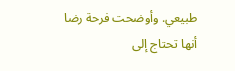طبيعي. وأوضحت فرحة رضا أنها تحتاج إلى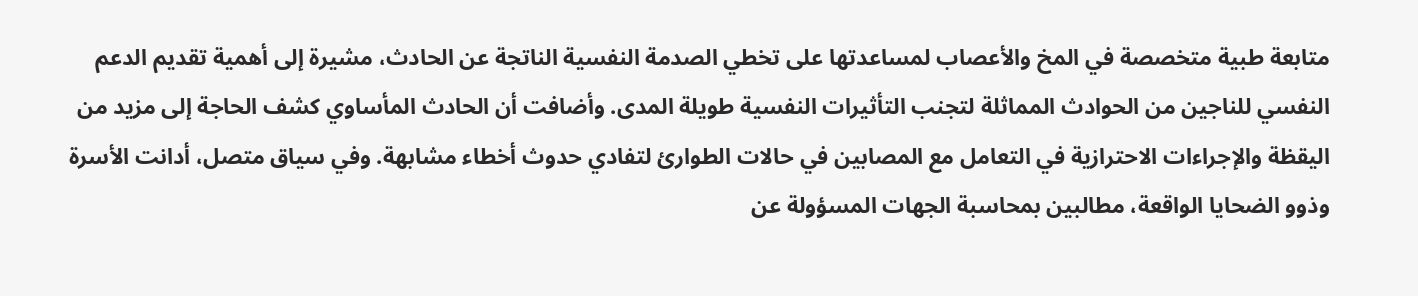متابعة طبية متخصصة في المخ والأعصاب لمساعدتها على تخطي الصدمة النفسية الناتجة عن الحادث، مشيرة إلى أهمية تقديم الدعم النفسي للناجين من الحوادث المماثلة لتجنب التأثيرات النفسية طويلة المدى. وأضافت أن الحادث المأساوي كشف الحاجة إلى مزيد من اليقظة والإجراءات الاحترازية في التعامل مع المصابين في حالات الطوارئ لتفادي حدوث أخطاء مشابهة. وفي سياق متصل، أدانت الأسرة وذوو الضحايا الواقعة، مطالبين بمحاسبة الجهات المسؤولة عن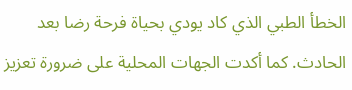الخطأ الطبي الذي كاد يودي بحياة فرحة رضا بعد الحادث. كما أكدت الجهات المحلية على ضرورة تعزيز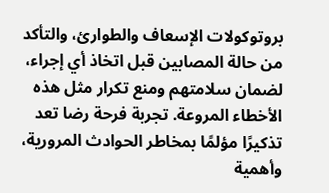بروتوكولات الإسعاف والطوارئ، والتأكد من حالة المصابين قبل اتخاذ أي إجراء، لضمان سلامتهم ومنع تكرار مثل هذه الأخطاء المروعة. تجربة فرحة رضا تعد تذكيرًا مؤلمًا بمخاطر الحوادث المرورية، وأهمية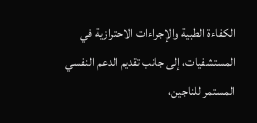الكفاءة الطبية والإجراءات الاحترازية في المستشفيات، إلى جانب تقديم الدعم النفسي المستمر للناجين،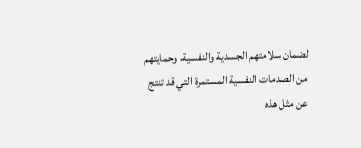لضمان سلامتهم الجسدية والنفسية، وحمايتهم من الصدمات النفسية المستمرة التي قد تنتج عن مثل هذه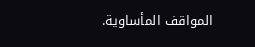المواقف المأساوية.